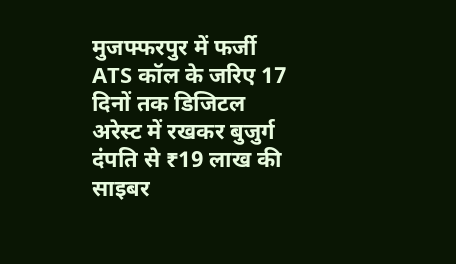मुजफ्फरपुर में फर्जी ATS कॉल के जरिए 17 दिनों तक डिजिटल अरेस्ट में रखकर बुजुर्ग दंपति से ₹19 लाख की साइबर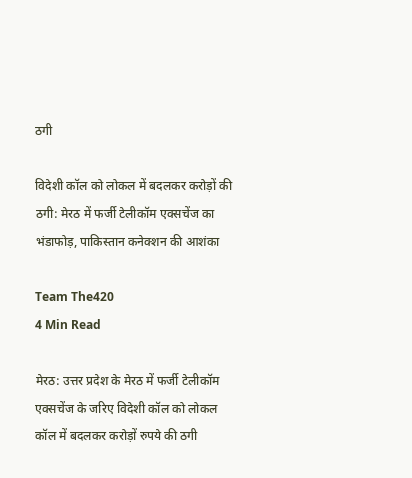ठगी

विदेशी कॉल को लोकल में बदलकर करोड़ों की ठगी: मेरठ में फर्जी टेलीकॉम एक्सचेंज का भंडाफोड़, पाकिस्तान कनेक्शन की आशंका

Team The420
4 Min Read

मेरठ: उत्तर प्रदेश के मेरठ में फर्जी टेलीकॉम एक्सचेंज के जरिए विदेशी कॉल को लोकल कॉल में बदलकर करोड़ों रुपये की ठगी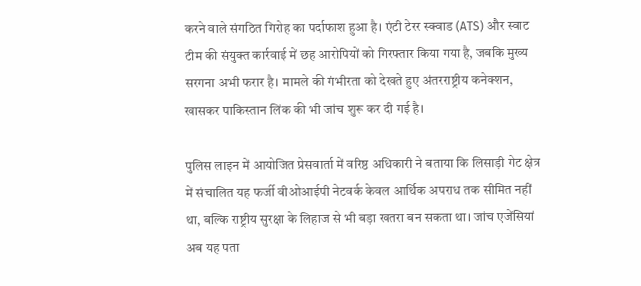करने वाले संगठित गिरोह का पर्दाफाश हुआ है। एंटी टेरर स्क्वाड (ATS) और स्वाट टीम की संयुक्त कार्रवाई में छह आरोपियों को गिरफ्तार किया गया है, जबकि मुख्य सरगना अभी फरार है। मामले की गंभीरता को देखते हुए अंतरराष्ट्रीय कनेक्शन, खासकर पाकिस्तान लिंक की भी जांच शुरू कर दी गई है।

पुलिस लाइन में आयोजित प्रेसवार्ता में वरिष्ठ अधिकारी ने बताया कि लिसाड़ी गेट क्षेत्र में संचालित यह फर्जी वीओआईपी नेटवर्क केवल आर्थिक अपराध तक सीमित नहीं था, बल्कि राष्ट्रीय सुरक्षा के लिहाज से भी बड़ा खतरा बन सकता था। जांच एजेंसियां अब यह पता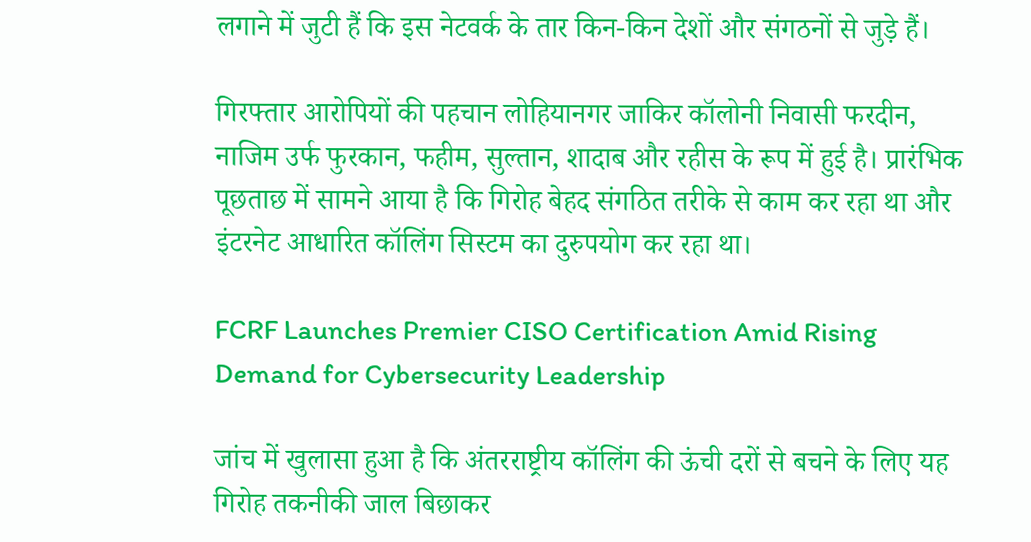लगाने में जुटी हैं कि इस नेटवर्क के तार किन-किन देशों और संगठनों से जुड़े हैं।

गिरफ्तार आरोपियों की पहचान लोहियानगर जाकिर कॉलोनी निवासी फरदीन, नाजिम उर्फ फुरकान, फहीम, सुल्तान, शादाब और रहीस के रूप में हुई है। प्रारंभिक पूछताछ में सामने आया है कि गिरोह बेहद संगठित तरीके से काम कर रहा था और इंटरनेट आधारित कॉलिंग सिस्टम का दुरुपयोग कर रहा था।

FCRF Launches Premier CISO Certification Amid Rising Demand for Cybersecurity Leadership

जांच में खुलासा हुआ है कि अंतरराष्ट्रीय कॉलिंग की ऊंची दरों से बचने के लिए यह गिरोह तकनीकी जाल बिछाकर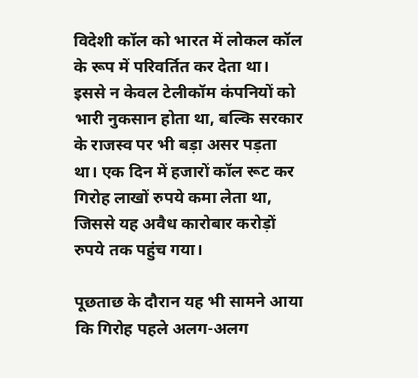विदेशी कॉल को भारत में लोकल कॉल के रूप में परिवर्तित कर देता था। इससे न केवल टेलीकॉम कंपनियों को भारी नुकसान होता था, बल्कि सरकार के राजस्व पर भी बड़ा असर पड़ता था। एक दिन में हजारों कॉल रूट कर गिरोह लाखों रुपये कमा लेता था, जिससे यह अवैध कारोबार करोड़ों रुपये तक पहुंच गया।

पूछताछ के दौरान यह भी सामने आया कि गिरोह पहले अलग-अलग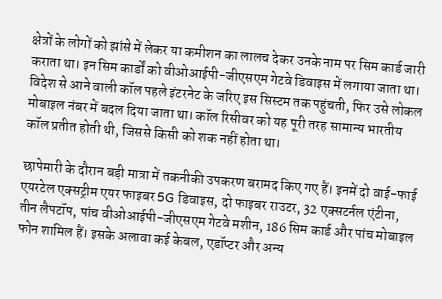क्षेत्रों के लोगों को झांसे में लेकर या कमीशन का लालच देकर उनके नाम पर सिम कार्ड जारी कराता था। इन सिम कार्डों को वीओआईपी-जीएसएम गेटवे डिवाइस में लगाया जाता था। विदेश से आने वाली कॉल पहले इंटरनेट के जरिए इस सिस्टम तक पहुंचती, फिर उसे लोकल मोबाइल नंबर में बदल दिया जाता था। कॉल रिसीवर को यह पूरी तरह सामान्य भारतीय कॉल प्रतीत होती थी, जिससे किसी को शक नहीं होता था।

छापेमारी के दौरान बड़ी मात्रा में तकनीकी उपकरण बरामद किए गए हैं। इनमें दो वाई-फाई एयरटेल एक्सट्रीम एयर फाइबर 5G डिवाइस, दो फाइबर राउटर, 32 एक्सटर्नल एंटीना, तीन लैपटॉप, पांच वीओआईपी-जीएसएम गेटवे मशीन, 186 सिम कार्ड और पांच मोबाइल फोन शामिल हैं। इसके अलावा कई केबल, एडॉप्टर और अन्य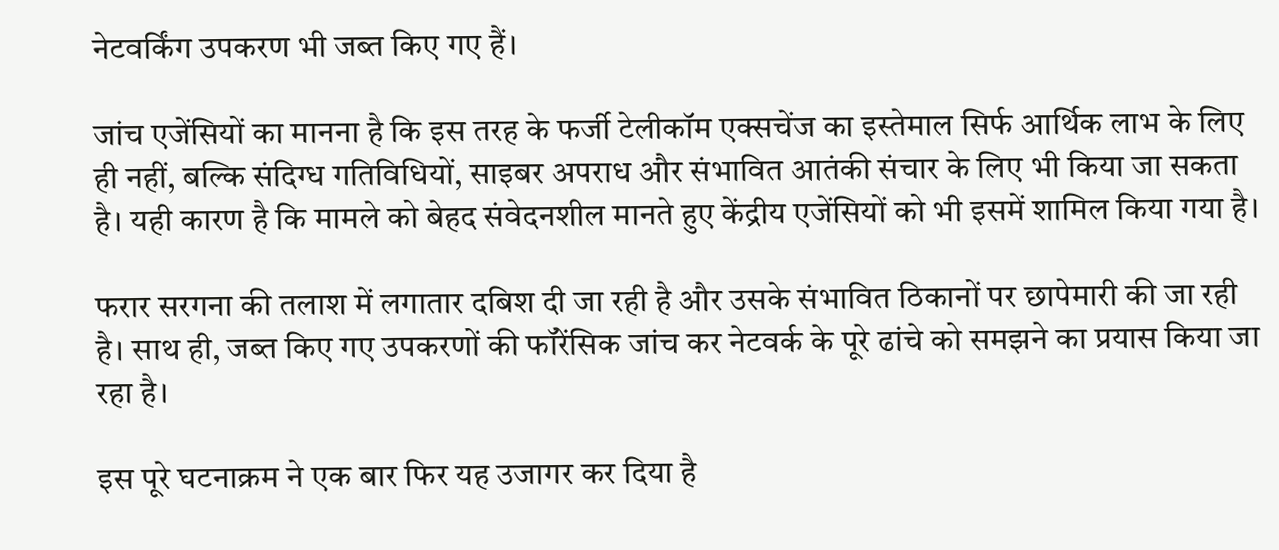नेटवर्किंग उपकरण भी जब्त किए गए हैं।

जांच एजेंसियों का मानना है कि इस तरह के फर्जी टेलीकॉम एक्सचेंज का इस्तेमाल सिर्फ आर्थिक लाभ के लिए ही नहीं, बल्कि संदिग्ध गतिविधियों, साइबर अपराध और संभावित आतंकी संचार के लिए भी किया जा सकता है। यही कारण है कि मामले को बेहद संवेदनशील मानते हुए केंद्रीय एजेंसियों को भी इसमें शामिल किया गया है।

फरार सरगना की तलाश में लगातार दबिश दी जा रही है और उसके संभावित ठिकानों पर छापेमारी की जा रही है। साथ ही, जब्त किए गए उपकरणों की फॉरेंसिक जांच कर नेटवर्क के पूरे ढांचे को समझने का प्रयास किया जा रहा है।

इस पूरे घटनाक्रम ने एक बार फिर यह उजागर कर दिया है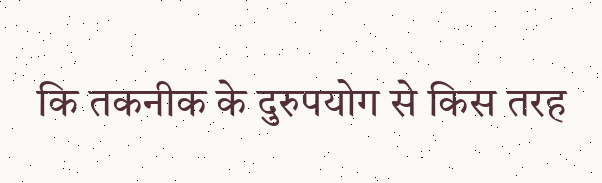कि तकनीक के दुरुपयोग से किस तरह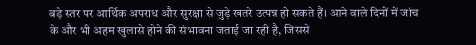बड़े स्तर पर आर्थिक अपराध और सुरक्षा से जुड़े खतरे उत्पन्न हो सकते हैं। आने वाले दिनों में जांच के और भी अहम खुलासे होने की संभावना जताई जा रही है, जिससे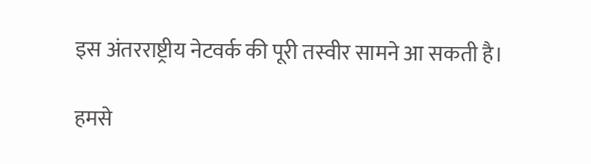इस अंतरराष्ट्रीय नेटवर्क की पूरी तस्वीर सामने आ सकती है।

हमसे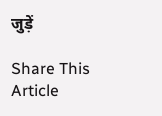जुड़ें

Share This Article